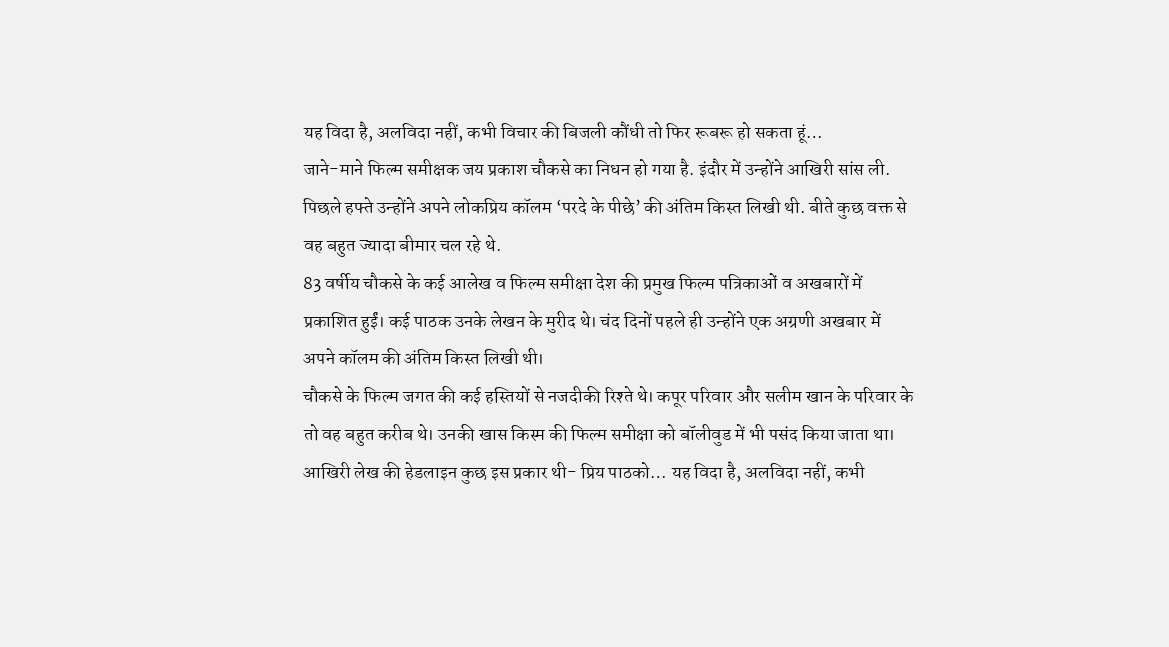यह विदा है, अलविदा नहीं, कभी विचार की बिजली कौंधी तो फिर रूबरू हो सकता हूं…
जाने-माने फिल्म समीक्षक जय प्रकाश चौकसे का निधन हो गया है. इंदौर में उन्होंने आखिरी सांस ली. पिछले हफ्ते उन्होंने अपने लोकप्रिय कॉलम ‘परदे के पीछे’ की अंतिम किस्त लिखी थी. बीते कुछ वक्त से वह बहुत ज्यादा बीमार चल रहे थे.
83 वर्षीय चौकसे के कई आलेख व फिल्म समीक्षा देश की प्रमुख फिल्म पत्रिकाओं व अखबारों में प्रकाशित हुईं। कई पाठक उनके लेखन के मुरीद थे। चंद दिनों पहले ही उन्होंने एक अग्रणी अखबार में अपने कॉलम की अंतिम किस्त लिखी थी।
चौकसे के फिल्म जगत की कई हस्तियों से नजदीकी रिश्ते थे। कपूर परिवार और सलीम खान के परिवार के तो वह बहुत करीब थे। उनकी खास किस्म की फिल्म समीक्षा को बॉलीवुड में भी पसंद किया जाता था।
आखिरी लेख की हेडलाइन कुछ इस प्रकार थी- प्रिय पाठको… यह विदा है, अलविदा नहीं, कभी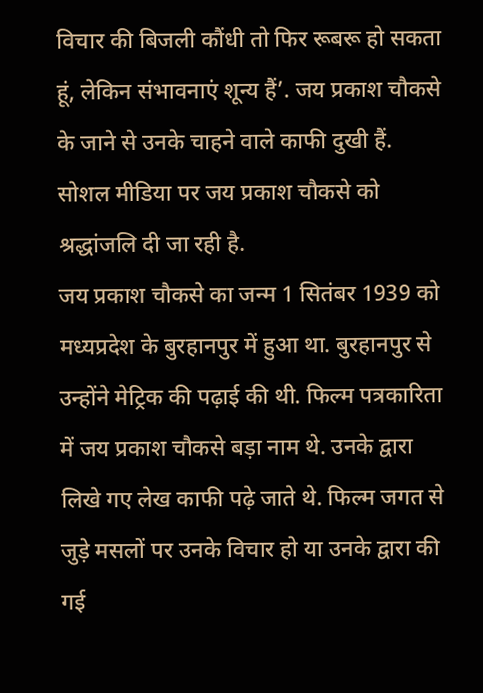विचार की बिजली कौंधी तो फिर रूबरू हो सकता हूं, लेकिन संभावनाएं शून्य हैं’. जय प्रकाश चौकसे के जाने से उनके चाहने वाले काफी दुखी हैं. सोशल मीडिया पर जय प्रकाश चौकसे को श्रद्धांजलि दी जा रही है.
जय प्रकाश चौकसे का जन्म 1 सितंबर 1939 को मध्यप्रदेश के बुरहानपुर में हुआ था. बुरहानपुर से उन्होंने मेट्रिक की पढ़ाई की थी. फिल्म पत्रकारिता में जय प्रकाश चौकसे बड़ा नाम थे. उनके द्वारा लिखे गए लेख काफी पढ़े जाते थे. फिल्म जगत से जुड़े मसलों पर उनके विचार हो या उनके द्वारा की गई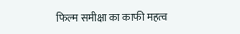फिल्म समीक्षा का काफी महत्व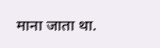माना जाता था.